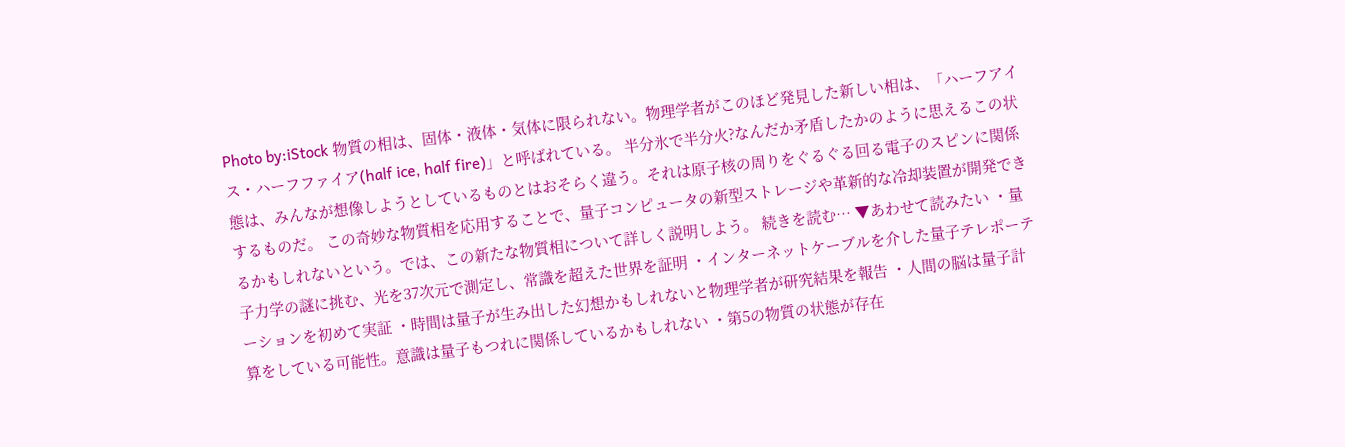Photo by:iStock 物質の相は、固体・液体・気体に限られない。物理学者がこのほど発見した新しい相は、「ハーフアイス・ハーフファイア(half ice, half fire)」と呼ばれている。 半分氷で半分火?なんだか矛盾したかのように思えるこの状態は、みんなが想像しようとしているものとはおそらく違う。それは原子核の周りをぐるぐる回る電子のスピンに関係するものだ。 この奇妙な物質相を応用することで、量子コンピュータの新型ストレージや革新的な冷却装置が開発できるかもしれないという。では、この新たな物質相について詳しく説明しよう。 続きを読む… ▼あわせて読みたい ・量子力学の謎に挑む、光を37次元で測定し、常識を超えた世界を証明 ・インターネットケーブルを介した量子テレポーテーションを初めて実証 ・時間は量子が生み出した幻想かもしれないと物理学者が研究結果を報告 ・人間の脳は量子計算をしている可能性。意識は量子もつれに関係しているかもしれない ・第5の物質の状態が存在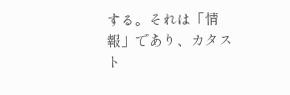する。それは「情報」であり、カタスト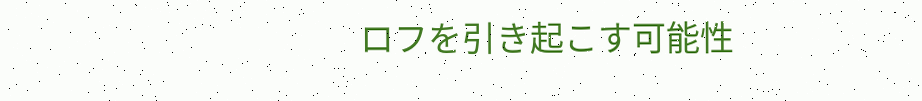ロフを引き起こす可能性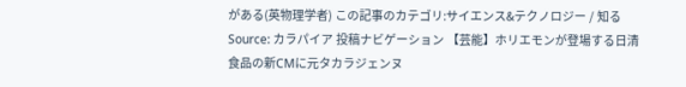がある(英物理学者) この記事のカテゴリ:サイエンス&テクノロジー / 知る Source: カラパイア 投稿ナビゲーション 【芸能】ホリエモンが登場する日清食品の新CMに元タカラジェンヌ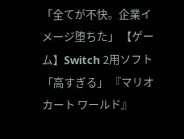「全てが不快。企業イメージ堕ちた」 【ゲーム】Switch 2用ソフト「高すぎる」 『マリオカート ワールド』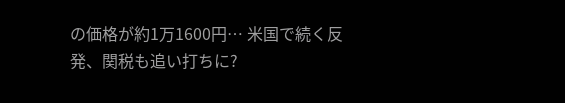の価格が約1万1600円… 米国で続く反発、関税も追い打ちに?